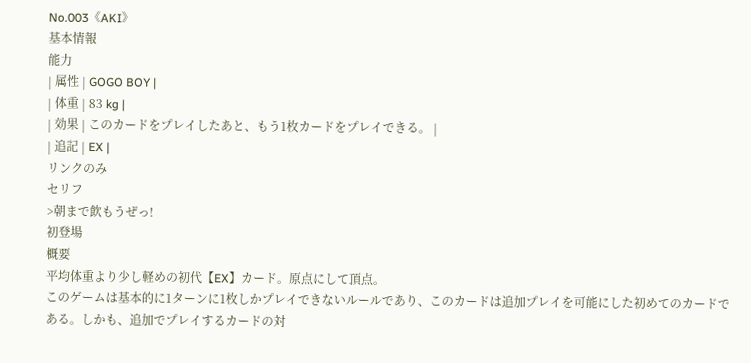No.003《AKI》
基本情報
能力
| 属性 | GOGO BOY |
| 体重 | 83 kg |
| 効果 | このカードをプレイしたあと、もう1枚カードをプレイできる。 |
| 追記 | EX |
リンクのみ
セリフ
>朝まで飲もうぜっ!
初登場
概要
平均体重より少し軽めの初代【EX】カード。原点にして頂点。
このゲームは基本的に1ターンに1枚しかプレイできないルールであり、このカードは追加プレイを可能にした初めてのカードである。しかも、追加でプレイするカードの対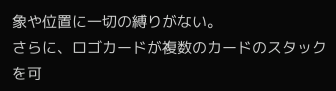象や位置に一切の縛りがない。
さらに、ロゴカードが複数のカードのスタックを可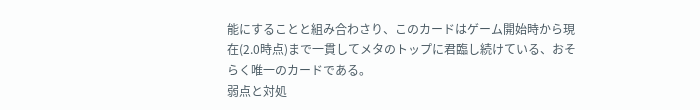能にすることと組み合わさり、このカードはゲーム開始時から現在(2.0時点)まで一貫してメタのトップに君臨し続けている、おそらく唯一のカードである。
弱点と対処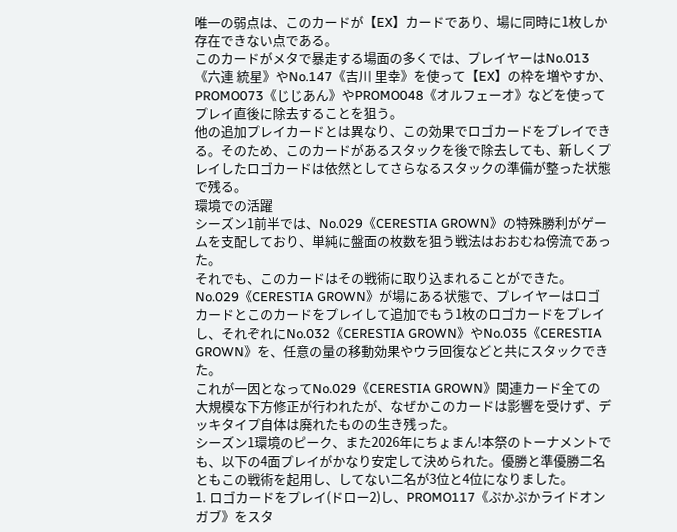唯一の弱点は、このカードが【EX】カードであり、場に同時に1枚しか存在できない点である。
このカードがメタで暴走する場面の多くでは、プレイヤーはNo.013《六連 統星》やNo.147《吉川 里幸》を使って【EX】の枠を増やすか、PROMO073《じじあん》やPROMO048《オルフェーオ》などを使ってプレイ直後に除去することを狙う。
他の追加プレイカードとは異なり、この効果でロゴカードをプレイできる。そのため、このカードがあるスタックを後で除去しても、新しくプレイしたロゴカードは依然としてさらなるスタックの準備が整った状態で残る。
環境での活躍
シーズン1前半では、No.029《CERESTIA GROWN》の特殊勝利がゲームを支配しており、単純に盤面の枚数を狙う戦法はおおむね傍流であった。
それでも、このカードはその戦術に取り込まれることができた。No.029《CERESTIA GROWN》が場にある状態で、プレイヤーはロゴカードとこのカードをプレイして追加でもう1枚のロゴカードをプレイし、それぞれにNo.032《CERESTIA GROWN》やNo.035《CERESTIA GROWN》を、任意の量の移動効果やウラ回復などと共にスタックできた。
これが一因となってNo.029《CERESTIA GROWN》関連カード全ての大規模な下方修正が行われたが、なぜかこのカードは影響を受けず、デッキタイプ自体は廃れたものの生き残った。
シーズン1環境のピーク、また2026年にちょまん!本祭のトーナメントでも、以下の4面プレイがかなり安定して決められた。優勝と準優勝二名ともこの戦術を起用し、してない二名が3位と4位になりました。
1. ロゴカードをプレイ(ドロー2)し、PROMO117《ぷかぷかライドオン ガブ》をスタ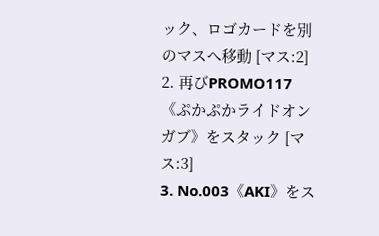ック、ロゴカードを別のマスへ移動 [マス:2]
2. 再びPROMO117《ぷかぷかライドオン ガブ》をスタック [マス:3]
3. No.003《AKI》をス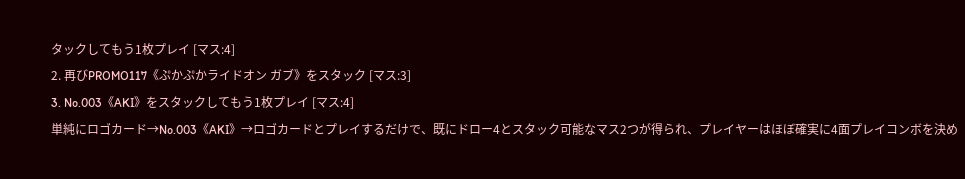タックしてもう1枚プレイ [マス:4]
2. 再びPROMO117《ぷかぷかライドオン ガブ》をスタック [マス:3]
3. No.003《AKI》をスタックしてもう1枚プレイ [マス:4]
単純にロゴカード→No.003《AKI》→ロゴカードとプレイするだけで、既にドロー4とスタック可能なマス2つが得られ、プレイヤーはほぼ確実に4面プレイコンボを決め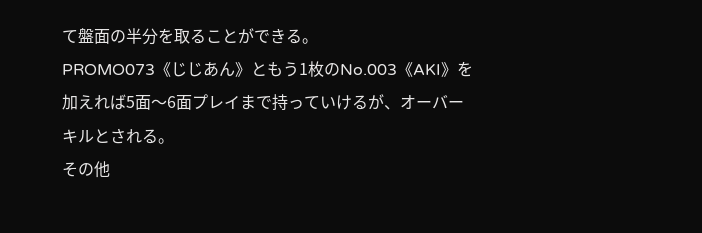て盤面の半分を取ることができる。
PROMO073《じじあん》ともう1枚のNo.003《AKI》を加えれば5面〜6面プレイまで持っていけるが、オーバーキルとされる。
その他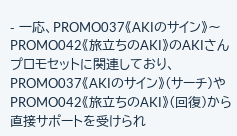- 一応、PROMO037《AKIのサイン》〜PROMO042《旅立ちのAKI》のAKIさんプロモセットに関連しており、PROMO037《AKIのサイン》(サーチ)やPROMO042《旅立ちのAKI》(回復)から直接サポートを受けられ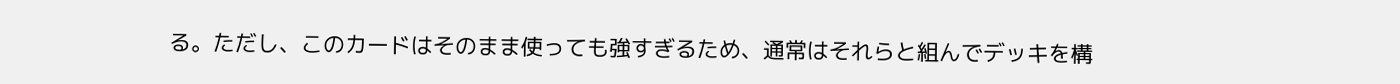る。ただし、このカードはそのまま使っても強すぎるため、通常はそれらと組んでデッキを構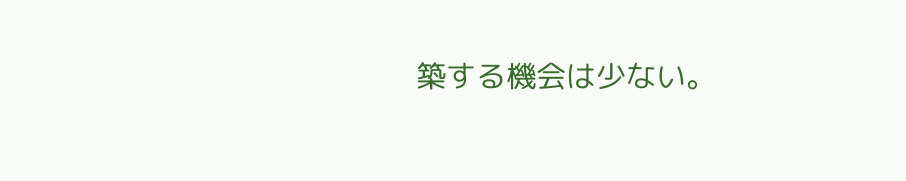築する機会は少ない。